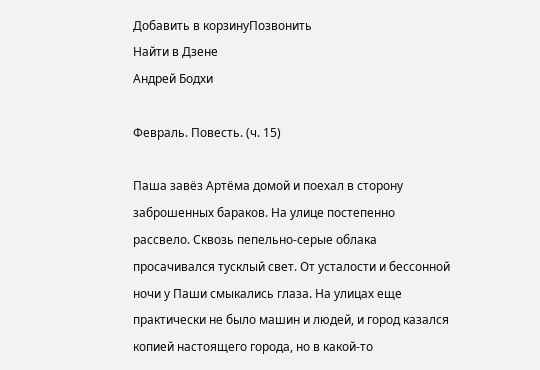Добавить в корзинуПозвонить
Найти в Дзене
Андрей Бодхи

Февраль. Повесть. (ч. 15)

Паша завёз Артёма домой и поехал в сторону заброшенных бараков. На улице постепенно рассвело. Сквозь пепельно-серые облака просачивался тусклый свет. От усталости и бессонной ночи у Паши смыкались глаза. На улицах еще практически не было машин и людей, и город казался копией настоящего города, но в какой-то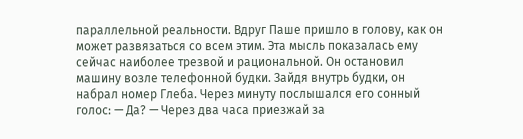параллельной реальности. Вдруг Паше пришло в голову, как он может развязаться со всем этим. Эта мысль показалась ему сейчас наиболее трезвой и рациональной. Он остановил машину возле телефонной будки. Зайдя внутрь будки, он набрал номер Глеба. Через минуту послышался его сонный голос: — Да? — Через два часа приезжай за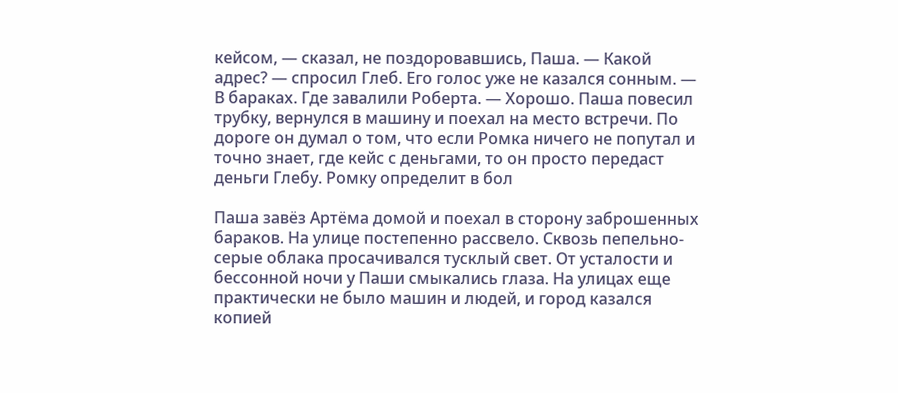кейсом, — сказал, не поздоровавшись, Паша. — Какой адрес? — спросил Глеб. Его голос уже не казался сонным. — В бараках. Где завалили Роберта. — Хорошо. Паша повесил трубку, вернулся в машину и поехал на место встречи. По дороге он думал о том, что если Ромка ничего не попутал и точно знает, где кейс с деньгами, то он просто передаст деньги Глебу. Ромку определит в бол

Паша завёз Артёма домой и поехал в сторону заброшенных бараков. На улице постепенно рассвело. Сквозь пепельно-серые облака просачивался тусклый свет. От усталости и бессонной ночи у Паши смыкались глаза. На улицах еще практически не было машин и людей, и город казался копией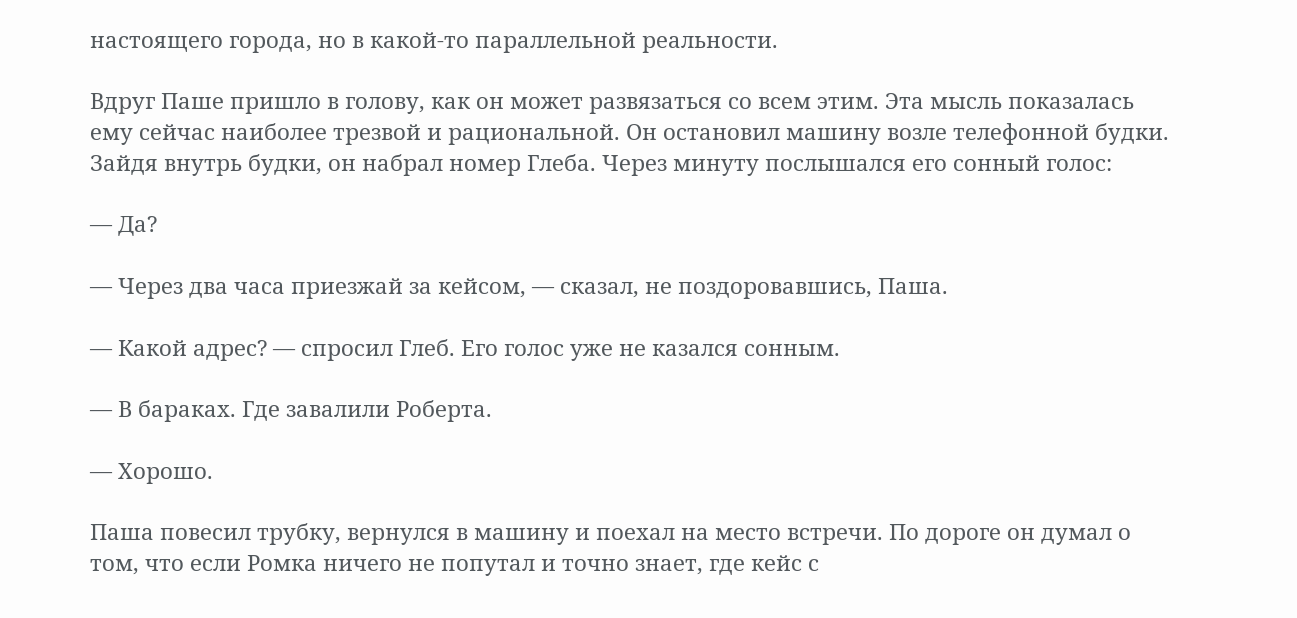настоящего города, но в какой-то параллельной реальности.

Вдруг Паше пришло в голову, как он может развязаться со всем этим. Эта мысль показалась ему сейчас наиболее трезвой и рациональной. Он остановил машину возле телефонной будки. Зайдя внутрь будки, он набрал номер Глеба. Через минуту послышался его сонный голос:

— Да?

— Через два часа приезжай за кейсом, — сказал, не поздоровавшись, Паша.

— Какой адрес? — спросил Глеб. Его голос уже не казался сонным.

— В бараках. Где завалили Роберта.

— Хорошо.

Паша повесил трубку, вернулся в машину и поехал на место встречи. По дороге он думал о том, что если Ромка ничего не попутал и точно знает, где кейс с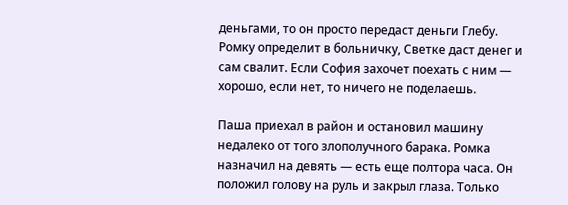деньгами, то он просто передаст деньги Глебу. Ромку определит в больничку, Светке даст денег и сам свалит. Если София захочет поехать с ним — хорошо, если нет, то ничего не поделаешь.

Паша приехал в район и остановил машину недалеко от того злополучного барака. Ромка назначил на девять — есть еще полтора часа. Он положил голову на руль и закрыл глаза. Только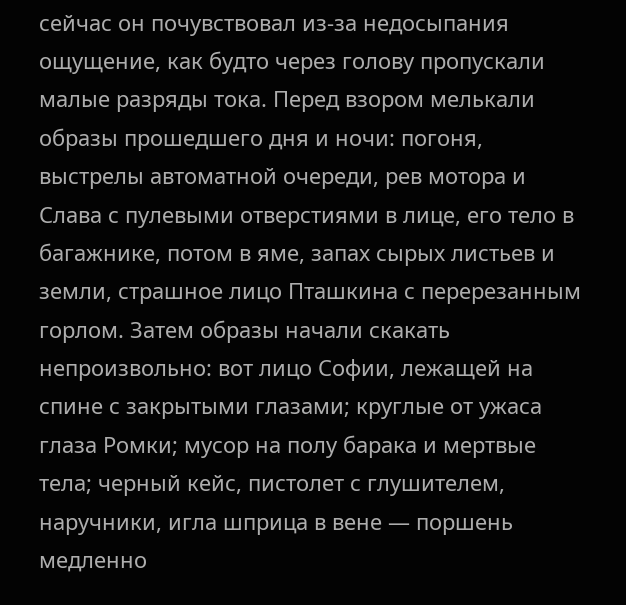сейчас он почувствовал из-за недосыпания ощущение, как будто через голову пропускали малые разряды тока. Перед взором мелькали образы прошедшего дня и ночи: погоня, выстрелы автоматной очереди, рев мотора и Слава с пулевыми отверстиями в лице, его тело в багажнике, потом в яме, запах сырых листьев и земли, страшное лицо Пташкина с перерезанным горлом. Затем образы начали скакать непроизвольно: вот лицо Софии, лежащей на спине с закрытыми глазами; круглые от ужаса глаза Ромки; мусор на полу барака и мертвые тела; черный кейс, пистолет с глушителем, наручники, игла шприца в вене — поршень медленно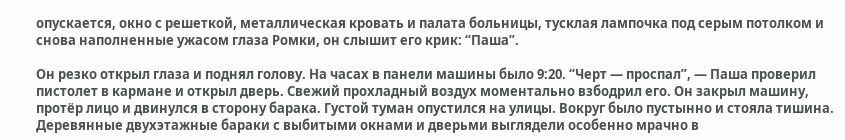опускается, окно с решеткой, металлическая кровать и палата больницы, тусклая лампочка под серым потолком и снова наполненные ужасом глаза Ромки, он слышит его крик: “Паша”.

Он резко открыл глаза и поднял голову. На часах в панели машины было 9:20. “Черт — проспал”, — Паша проверил пистолет в кармане и открыл дверь. Свежий прохладный воздух моментально взбодрил его. Он закрыл машину, протёр лицо и двинулся в сторону барака. Густой туман опустился на улицы. Вокруг было пустынно и стояла тишина. Деревянные двухэтажные бараки с выбитыми окнами и дверьми выглядели особенно мрачно в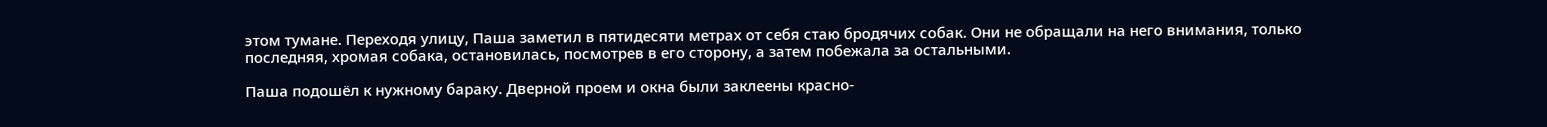этом тумане. Переходя улицу, Паша заметил в пятидесяти метрах от себя стаю бродячих собак. Они не обращали на него внимания, только последняя, хромая собака, остановилась, посмотрев в его сторону, а затем побежала за остальными.

Паша подошёл к нужному бараку. Дверной проем и окна были заклеены красно-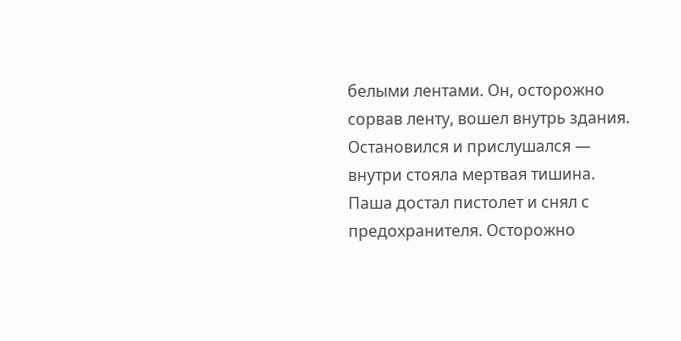белыми лентами. Он, осторожно сорвав ленту, вошел внутрь здания. Остановился и прислушался — внутри стояла мертвая тишина. Паша достал пистолет и снял с предохранителя. Осторожно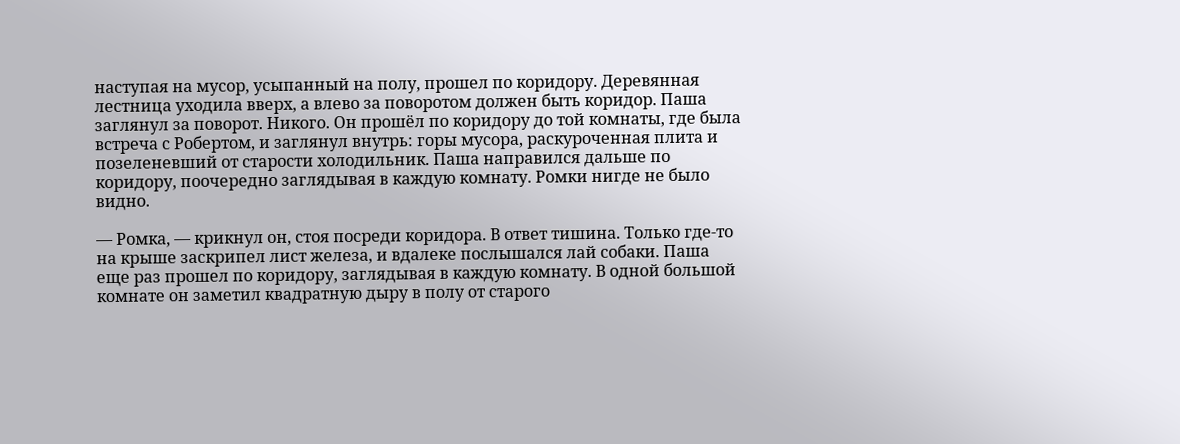наступая на мусор, усыпанный на полу, прошел по коридору. Деревянная лестница уходила вверх, а влево за поворотом должен быть коридор. Паша заглянул за поворот. Никого. Он прошёл по коридору до той комнаты, где была встреча с Робертом, и заглянул внутрь: горы мусора, раскуроченная плита и позеленевший от старости холодильник. Паша направился дальше по коридору, поочередно заглядывая в каждую комнату. Ромки нигде не было видно.

— Ромка, — крикнул он, стоя посреди коридора. В ответ тишина. Только где-то на крыше заскрипел лист железа, и вдалеке послышался лай собаки. Паша еще раз прошел по коридору, заглядывая в каждую комнату. В одной большой комнате он заметил квадратную дыру в полу от старого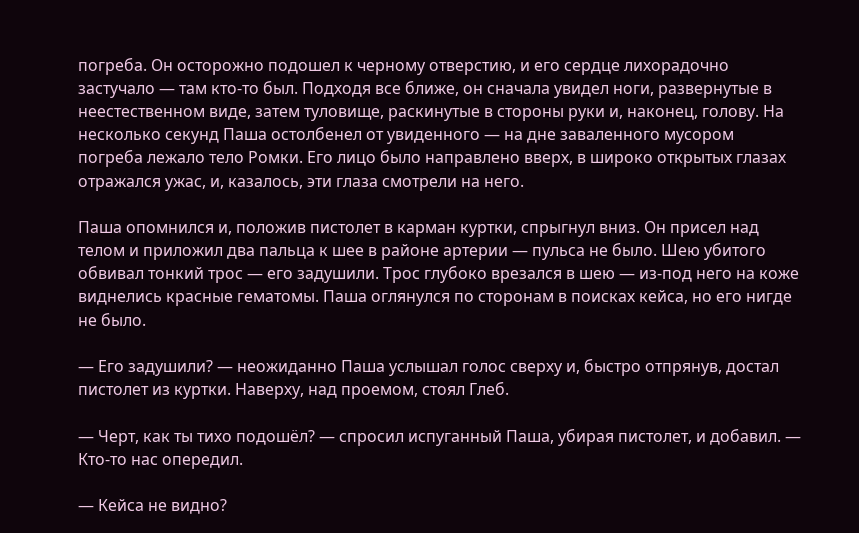погреба. Он осторожно подошел к черному отверстию, и его сердце лихорадочно застучало — там кто-то был. Подходя все ближе, он сначала увидел ноги, развернутые в неестественном виде, затем туловище, раскинутые в стороны руки и, наконец, голову. На несколько секунд Паша остолбенел от увиденного — на дне заваленного мусором погреба лежало тело Ромки. Его лицо было направлено вверх, в широко открытых глазах отражался ужас, и, казалось, эти глаза смотрели на него.

Паша опомнился и, положив пистолет в карман куртки, спрыгнул вниз. Он присел над телом и приложил два пальца к шее в районе артерии — пульса не было. Шею убитого обвивал тонкий трос — его задушили. Трос глубоко врезался в шею — из-под него на коже виднелись красные гематомы. Паша оглянулся по сторонам в поисках кейса, но его нигде не было.

— Его задушили? — неожиданно Паша услышал голос сверху и, быстро отпрянув, достал пистолет из куртки. Наверху, над проемом, стоял Глеб.

— Черт, как ты тихо подошёл? — спросил испуганный Паша, убирая пистолет, и добавил. — Кто-то нас опередил.

— Кейса не видно?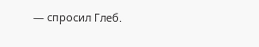— спросил Глеб.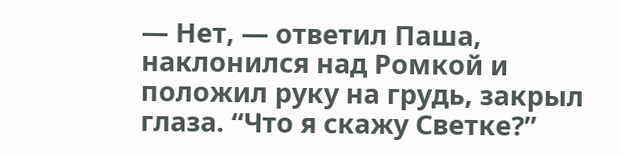— Нет, — ответил Паша, наклонился над Ромкой и положил руку на грудь, закрыл глаза. “Что я скажу Светке?”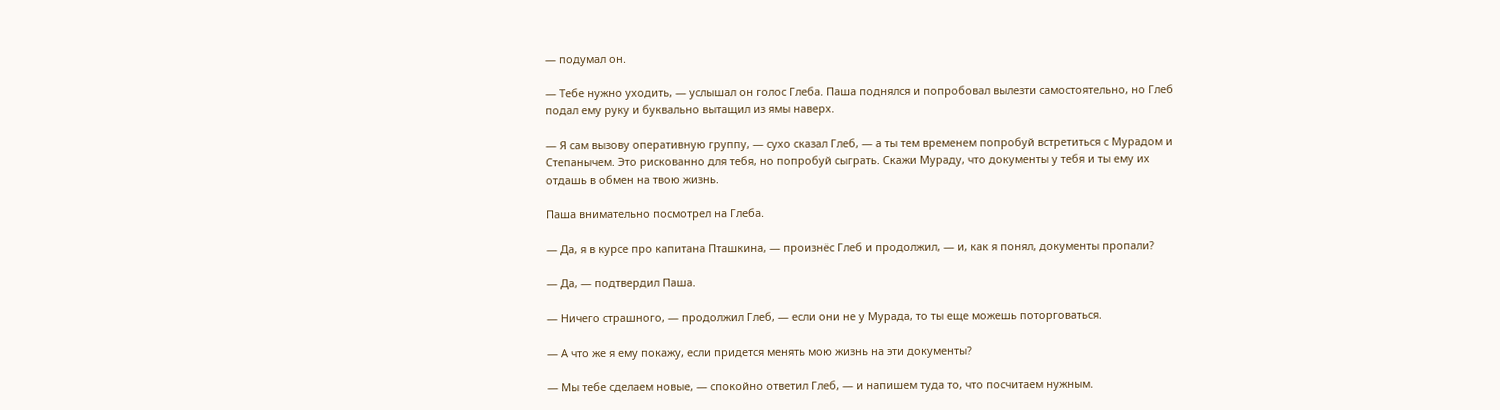— подумал он.

— Тебе нужно уходить, — услышал он голос Глеба. Паша поднялся и попробовал вылезти самостоятельно, но Глеб подал ему руку и буквально вытащил из ямы наверх.

— Я сам вызову оперативную группу, — сухо сказал Глеб, — а ты тем временем попробуй встретиться с Мурадом и Степанычем. Это рискованно для тебя, но попробуй сыграть. Скажи Мураду, что документы у тебя и ты ему их отдашь в обмен на твою жизнь.

Паша внимательно посмотрел на Глеба.

— Да, я в курсе про капитана Пташкина, — произнёс Глеб и продолжил, — и, как я понял, документы пропали?

— Да, — подтвердил Паша.

— Ничего страшного, — продолжил Глеб, — если они не у Мурада, то ты еще можешь поторговаться.

— А что же я ему покажу, если придется менять мою жизнь на эти документы?

— Мы тебе сделаем новые, — спокойно ответил Глеб, — и напишем туда то, что посчитаем нужным.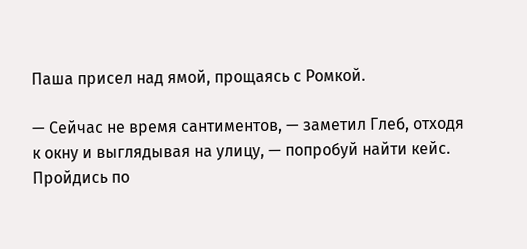Паша присел над ямой, прощаясь с Ромкой.

— Сейчас не время сантиментов, — заметил Глеб, отходя к окну и выглядывая на улицу, — попробуй найти кейс. Пройдись по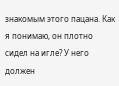знакомым этого пацана. Как я понимаю, он плотно сидел на игле? У него должен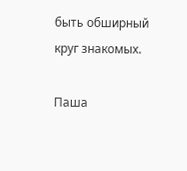быть обширный круг знакомых.

Паша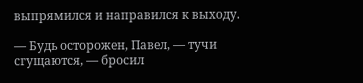выпрямился и направился к выходу.

— Будь осторожен, Павел, — тучи сгущаются, — бросил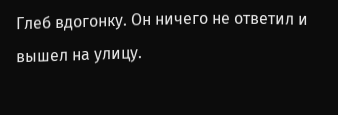Глеб вдогонку. Он ничего не ответил и вышел на улицу.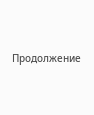Продолжение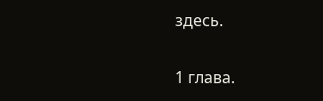здесь.

1 глава.